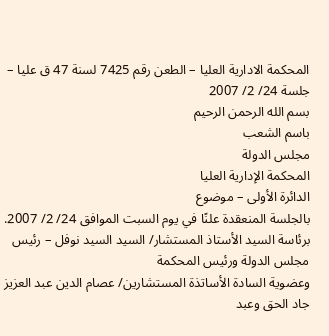المحكمة الادارية العليا – الطعن رقم 7425 لسنة 47 ق عليا – جلسة 24/ 2/ 2007
بسم الله الرحمن الرحيم
باسم الشعب
مجلس الدولة
المحكمة الإدارية العليا
الدائرة الأولى – موضوع
بالجلسة المنعقدة علنًا في يوم السبت الموافق 24/ 2/ 2007.
برئاسة السيد الأستاذ المستشار/ السيد السيد نوفل – رئيس مجلس الدولة ورئيس المحكمة
وعضوية السادة الأساتذة المستشارين/ عصام الدين عبد العزيز جاد الحق وعبد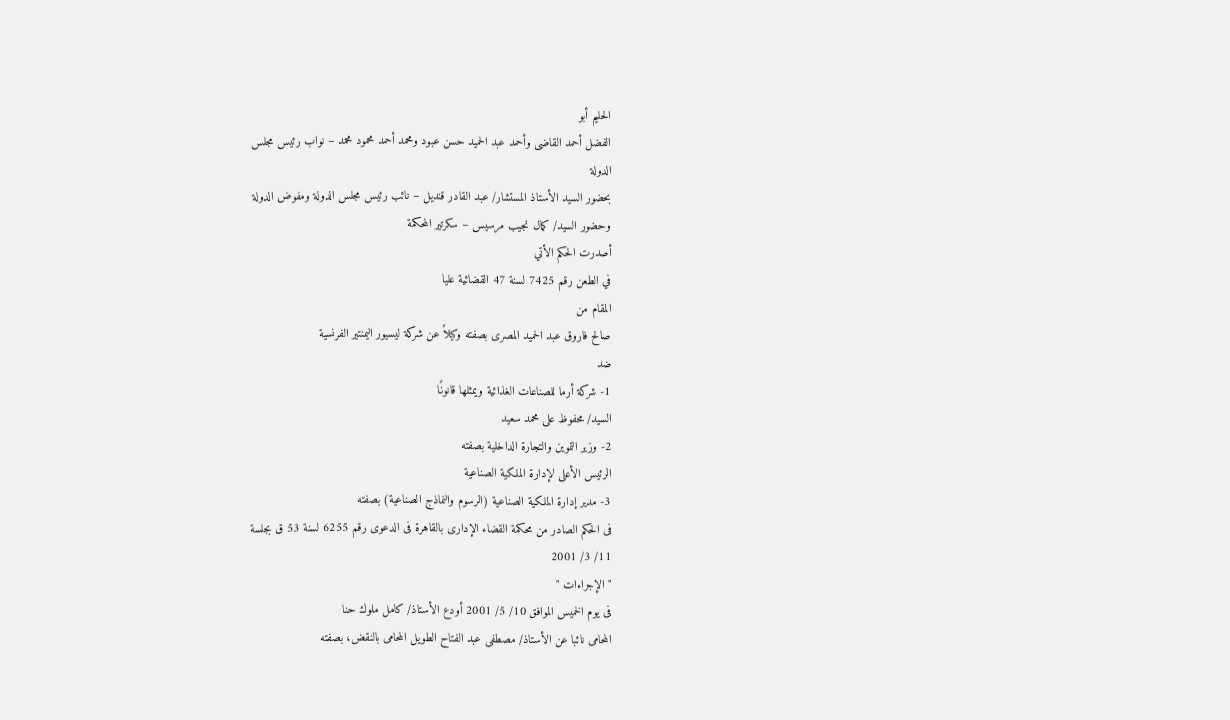الحليم أبو
الفضل أحمد القاضى وأحمد عبد الحميد حسن عبود ومحمد أحمد محمود محمد – نواب رئيس مجلس
الدولة
بحضور السيد الأستاذ المستشار/ عبد القادر قنديل – نائب رئيس مجلس الدولة ومفوض الدولة
وحضور السيد/ كمال نجيب مرسيس – سكرتير المحكمة
أصدرت الحكم الأتي
في الطعن رقم 7425 لسنة 47 القضائية عليا
المقام من
صالح فاروق عبد الحميد المصرى بصفته وكيلاً عن شركة ليسيور اليمنتير الفرنسية
ضد
1- شركة أرما للصناعات الغذائية ويمثلها قانونًا
السيد/ محفوظ على محمد سعيد
2- وزير التموين والتجارة الداخلية بصفته
الرئيس الأعلى لإدارة الملكية الصناعية
3- مدير إدارة الملكية الصناعية (الرسوم والنماذج الصناعية) بصفته
فى الحكم الصادر من محكمة القضاء الإدارى بالقاهرة فى الدعوى رقم 6255 لسنة 53 ق بجلسة
11/ 3/ 2001
" الإجراءات "
فى يوم الخميس الموافق 10/ 5/ 2001 أودع الأستاذ/ كامل ملوك حنا
المحامى نائبا عن الأستاذ/ مصطفى عبد الفتاح الطويل المحامى بالنقض، بصفته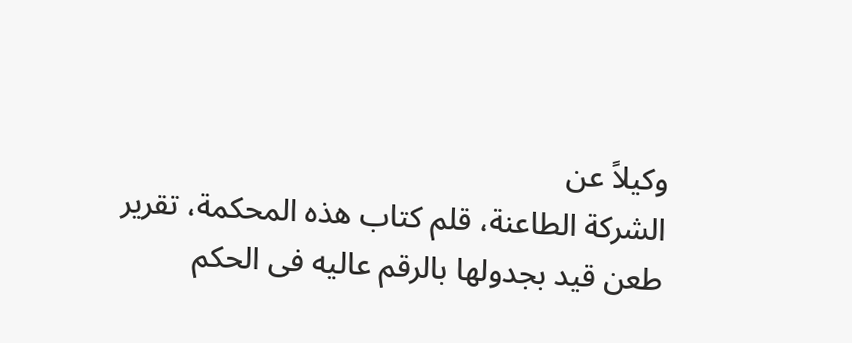وكيلاً عن
الشركة الطاعنة، قلم كتاب هذه المحكمة، تقرير طعن قيد بجدولها بالرقم عاليه فى الحكم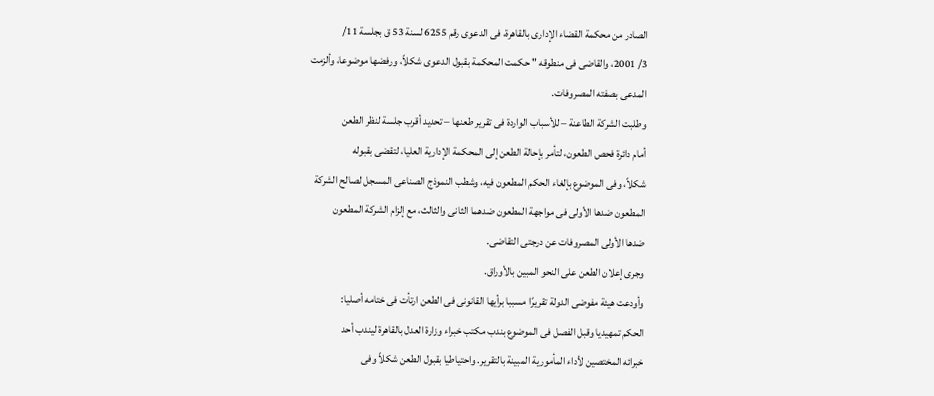الصادر من محكمة القضاء الإدارى بالقاهرة، فى الدعوى رقم 6255 لسنة 53 ق بجلسة 11/
3/ 2001، والقاضى فى منطوقه " حكمت المحكمة بقبول الدعوى شكلاً، ورفضها موضوعا، وألزمت
المدعى بصفته المصروفات.
وطلبت الشركة الطاعنة – للأسباب الواردة فى تقرير طعنها – تحديد أقرب جلسة لنظر الطعن
أمام دائرة فحص الطعون، لتأمر بإحالة الطعن إلى المحكمة الإدارية العليا، لتقضى بقبوله
شكلاً، وفى الموضوع بإلغاء الحكم المطعون فيه، وشطب النموذج الصناعى المسجل لصالح الشركة
المطعون ضدها الأولى فى مواجهة المطعون ضدهما الثانى والثالث، مع إلزام الشركة المطعون
ضدها الأولى المصروفات عن درجتى التقاضى.
وجرى إعلان الطعن على النحو المبين بالأوراق.
وأودعت هيئة مفوضى الدولة تقريرًا مسببا برأيها القانونى فى الطعن ارتأت فى ختامه أصليا:
الحكم تمهيديا وقبل الفصل فى الموضوع بندب مكتب خبراء وزارة العدل بالقاهرة ليندب أحد
خبرائه المختصين لأداء المأمورية المبينة بالتقرير. واحتياطيا بقبول الطعن شكلاً وفى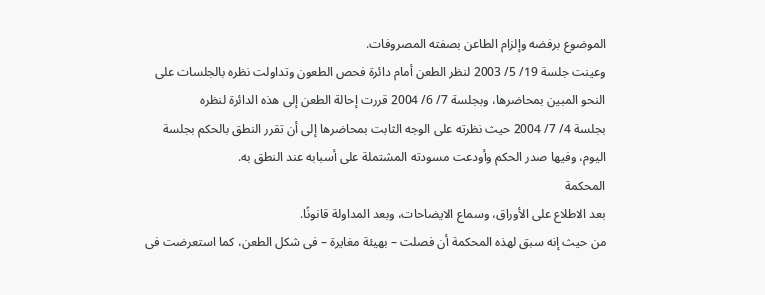الموضوع برفضه وإلزام الطاعن بصفته المصروفات.
وعينت جلسة 19/ 5/ 2003 لنظر الطعن أمام دائرة فحص الطعون وتداولت نظره بالجلسات على
النحو المبين بمحاضرها، وبجلسة 7/ 6/ 2004 قررت إحالة الطعن إلى هذه الدائرة لنظره
بجلسة 4/ 7/ 2004 حيث نظرته على الوجه الثابت بمحاضرها إلى أن تقرر النطق بالحكم بجلسة
اليوم، وفيها صدر الحكم وأودعت مسودته المشتملة على أسبابه عند النطق به.
المحكمة
بعد الاطلاع على الأوراق، وسماع الايضاحات، وبعد المداولة قانونًا.
من حيث إنه سبق لهذه المحكمة أن فصلت – بهيئة مغايرة – فى شكل الطعن، كما استعرضت فى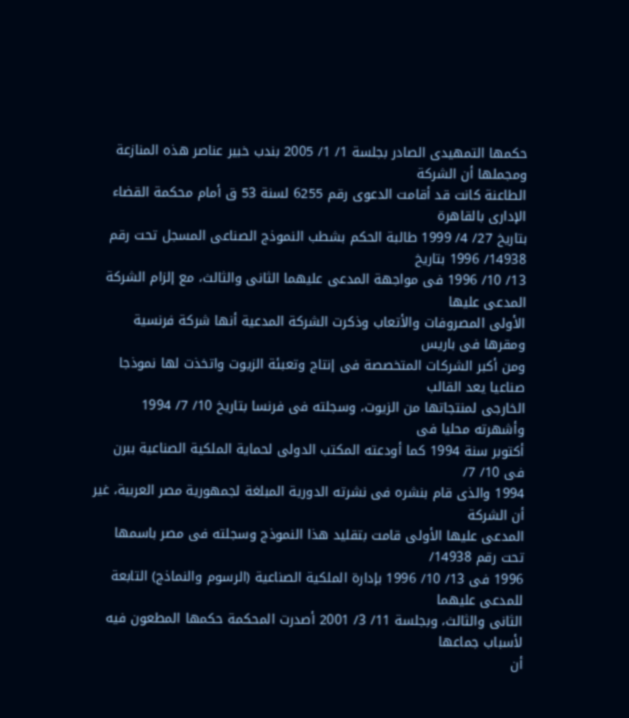حكمها التمهيدى الصادر بجلسة 1/ 1/ 2005 بندب خبير عناصر هذه المنازعة ومجملها أن الشركة
الطاعنة كانت قد أقامت الدعوى رقم 6255 لسنة 53 ق أمام محكمة القضاء الإدارى بالقاهرة
بتاريخ 27/ 4/ 1999 طالبة الحكم بشطب النموذج الصناعى المسجل تحت رقم 14938/ 1996 بتاريخ
13/ 10/ 1996 فى مواجهة المدعى عليهما الثانى والثالث، مع إلزام الشركة المدعى عليها
الأولى المصروفات والأتعاب وذكرت الشركة المدعية أنها شركة فرنسية ومقرها فى باريس
ومن أكبر الشركات المتخصصة فى إنتاج وتعبئة الزيوت واتخذت لها نموذجا صناعيا يعد القالب
الخارجى لمنتجاتها من الزيوت، وسجلته فى فرنسا بتاريخ 10/ 7/ 1994 وأشهرته محليا فى
أكتوبر سنة 1994 كما أودعته المكتب الدولى لحماية الملكية الصناعية ببرن فى 10/ 7/
1994 والذى قام بنشره فى نشرته الدورية المبلغة لجمهورية مصر العربية، غير أن الشركة
المدعى عليها الأولى قامت بتقليد هذا النموذج وسجلته فى مصر باسمها تحت رقم 14938/
1996 فى 13/ 10/ 1996 بإدارة الملكية الصناعية (الرسوم والنماذج) التابعة للمدعى عليهما
الثانى والثالث، وبجلسة 11/ 3/ 2001 أصدرت المحكمة حكمها المطعون فيه لأسباب جماعها
أن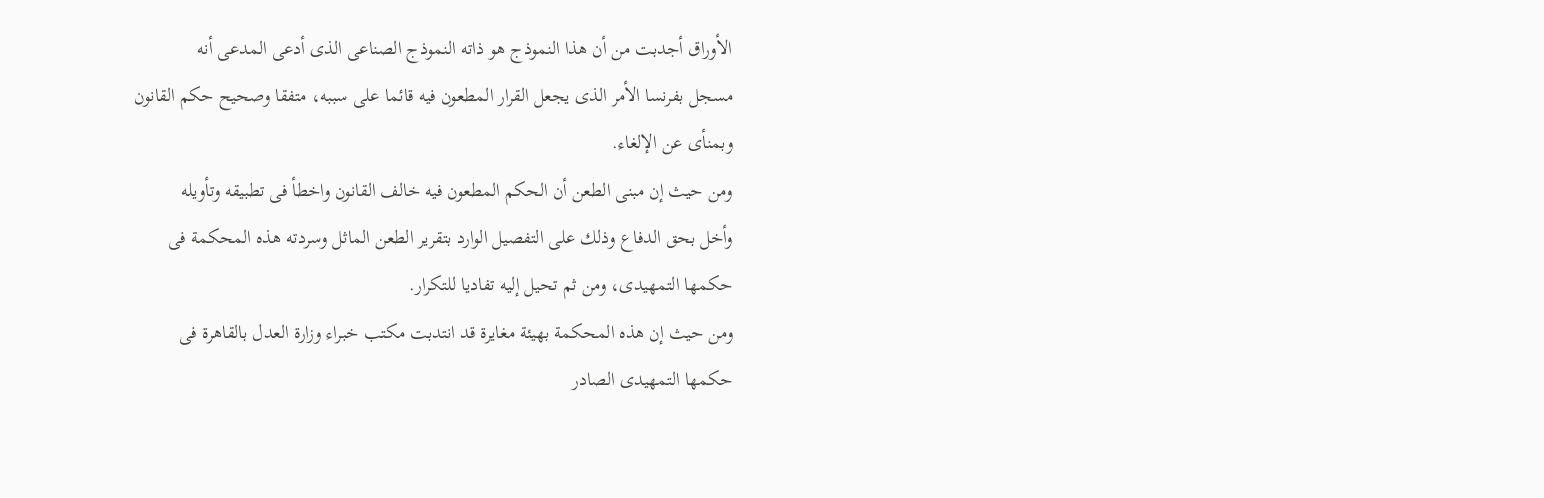الأوراق أجدبت من أن هذا النموذج هو ذاته النموذج الصناعى الذى أدعى المدعى أنه
مسجل بفرنسا الأمر الذى يجعل القرار المطعون فيه قائما على سببه، متفقا وصحيح حكم القانون
وبمنأى عن الإلغاء.
ومن حيث إن مبنى الطعن أن الحكم المطعون فيه خالف القانون واخطأ فى تطبيقه وتأويله
وأخل بحق الدفاع وذلك على التفصيل الوارد بتقرير الطعن الماثل وسردته هذه المحكمة فى
حكمها التمهيدى، ومن ثم تحيل إليه تفاديا للتكرار.
ومن حيث إن هذه المحكمة بهيئة مغايرة قد انتدبت مكتب خبراء وزارة العدل بالقاهرة فى
حكمها التمهيدى الصادر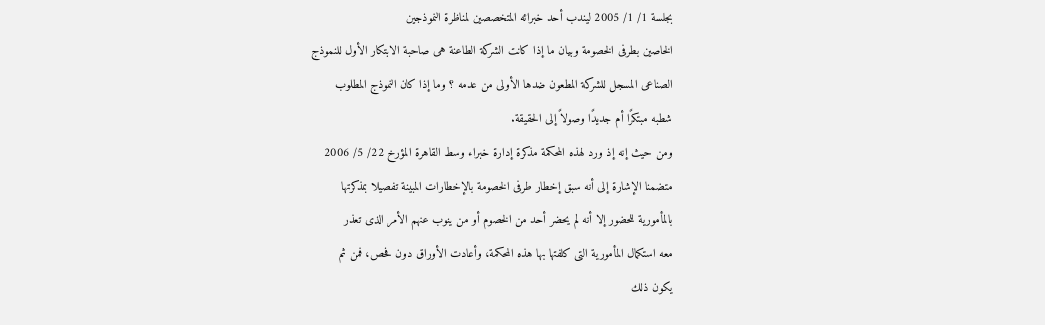بجلسة 1/ 1/ 2005 ليندب أحد خبرائه المتخصصين لمناظرة النموذجين
الخاصين بطرفى الخصومة وبيان ما إذا كانت الشركة الطاعنة هى صاحبة الابتكار الأول للنموذج
الصناعى المسجل للشركة المطعون ضدها الأولى من عدمه ؟ وما إذا كان النموذج المطلوب
شطبه مبتكرًا أم جديدًا وصولاً إلى الحقيقة.
ومن حيث إنه إذ ورد لهذه المحكمة مذكرة إدارة خبراء وسط القاهرة المؤرخ 22/ 5/ 2006
متضمنا الإشارة إلى أنه سبق إخطار طرفى الخصومة بالإخطارات المبينة تفصيلا بمذكرتها
بالمأمورية للحضور إلا أنه لم يحضر أحد من الخصوم أو من ينوب عنهم الأمر الذى تعذر
معه استكمال المأمورية التى كلفتها بها هذه المحكمة، وأعادت الأوراق دون فحص، فمن ثم
يكون ذلك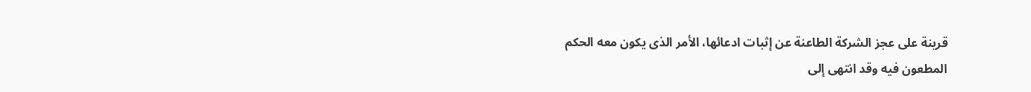قرينة على عجز الشركة الطاعنة عن إثبات ادعائها، الأمر الذى يكون معه الحكم
المطعون فيه وقد انتهى إلى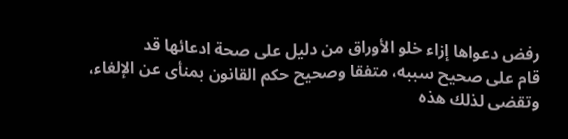رفض دعواها إزاء خلو الأوراق من دليل على صحة ادعائها قد
قام على صحيح سببه، متفقا وصحيح حكم القانون بمنأى عن الإلغاء، وتقضى لذلك هذه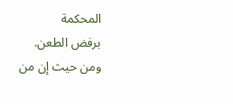المحكمة
برفض الطعن.
ومن حيث إن من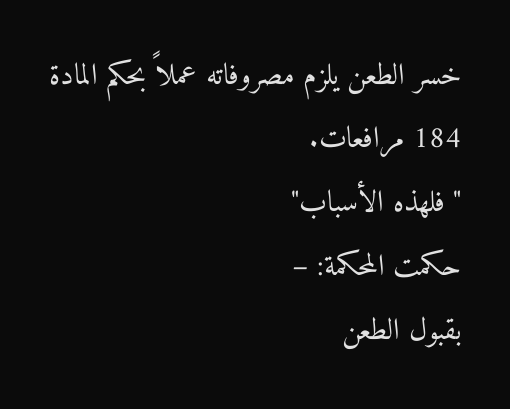خسر الطعن يلزم مصروفاته عملاً بحكم المادة 184 مرافعات.
" فلهذه الأسباب"
حكمت المحكمة: –
بقبول الطعن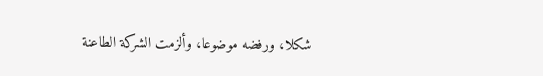شكلا، ورفضه موضوعا، وألزمت الشركة الطاعنة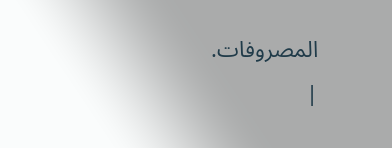المصروفات.
|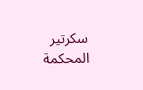سكرتير المحكمة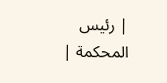| رئيس المحكمة |